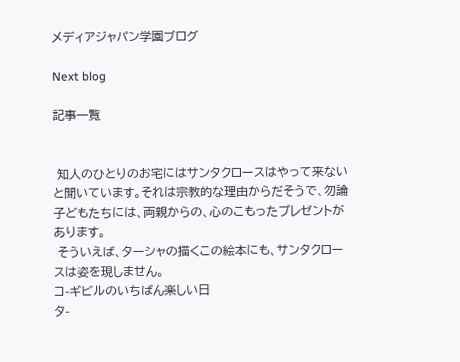メディアジャパン学園ブログ

Next blog

記事一覧


 知人のひとりのお宅にはサンタクロースはやって来ないと聞いています。それは宗教的な理由からだそうで、勿論子どもたちには、両親からの、心のこもったプレゼントがあります。
 そういえば、ターシャの描くこの絵本にも、サンタクロースは姿を現しません。
コ-ギビルのいちばん楽しい日
タ-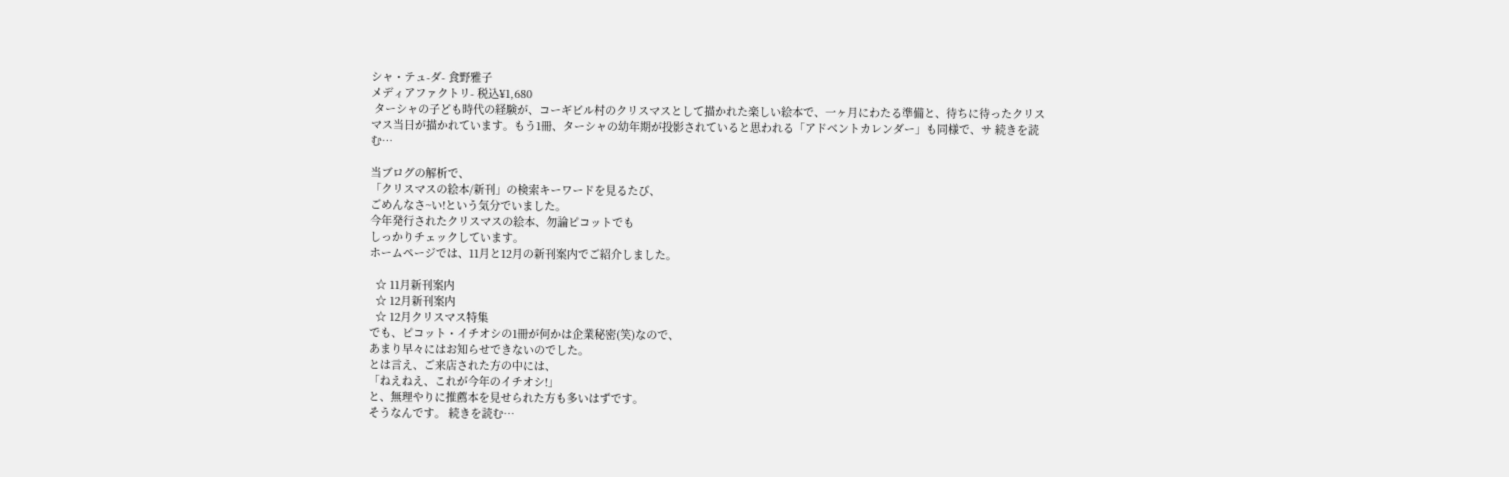シャ・テュ-ダ- 食野雅子
メディアファクトリ- 税込¥1,680
 ターシャの子ども時代の経験が、コーギビル村のクリスマスとして描かれた楽しい絵本で、一ヶ月にわたる準備と、待ちに待ったクリスマス当日が描かれています。もう1冊、ターシャの幼年期が投影されていると思われる「アドベントカレンダー」も同様で、サ 続きを読む…

当ブログの解析で、
「クリスマスの絵本/新刊」の検索キーワードを見るたび、
ごめんなさ~い!という気分でいました。
今年発行されたクリスマスの絵本、勿論ピコットでも
しっかりチェックしています。
ホームページでは、11月と12月の新刊案内でご紹介しました。

  ☆ 11月新刊案内
  ☆ 12月新刊案内
  ☆ 12月クリスマス特集
でも、ピコット・イチオシの1冊が何かは企業秘密(笑)なので、
あまり早々にはお知らせできないのでした。
とは言え、ご来店された方の中には、
「ねえねえ、これが今年のイチオシ!」
と、無理やりに推薦本を見せられた方も多いはずです。
そうなんです。 続きを読む…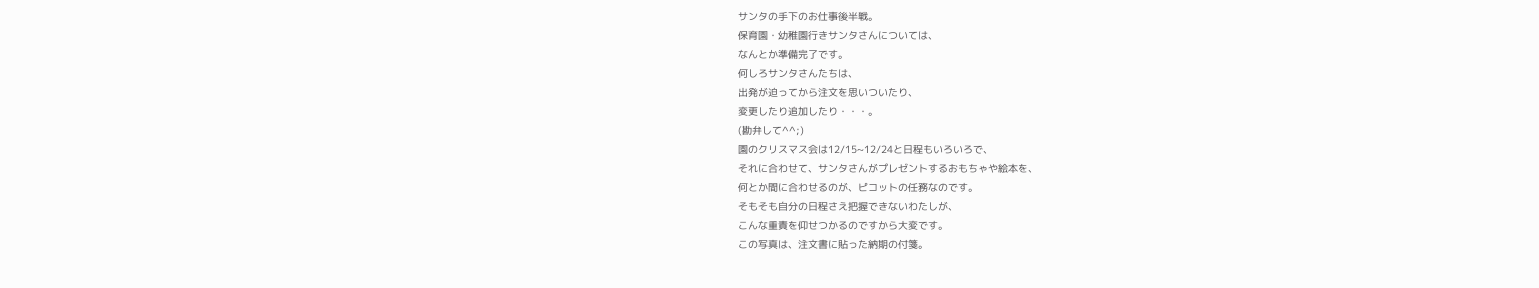サンタの手下のお仕事後半戦。
保育園・幼稚園行きサンタさんについては、
なんとか準備完了です。
何しろサンタさんたちは、
出発が迫ってから注文を思いついたり、
変更したり追加したり・・・。
(勘弁して^^;)
園のクリスマス会は12/15~12/24と日程もいろいろで、
それに合わせて、サンタさんがプレゼントするおもちゃや絵本を、
何とか間に合わせるのが、ピコットの任務なのです。
そもそも自分の日程さえ把握できないわたしが、
こんな重責を仰せつかるのですから大変です。
この写真は、注文書に貼った納期の付箋。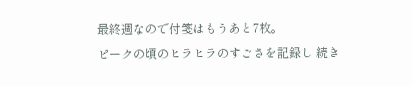最終週なので付箋はもうあと7枚。
ピークの頃のヒラヒラのすごさを記録し 続き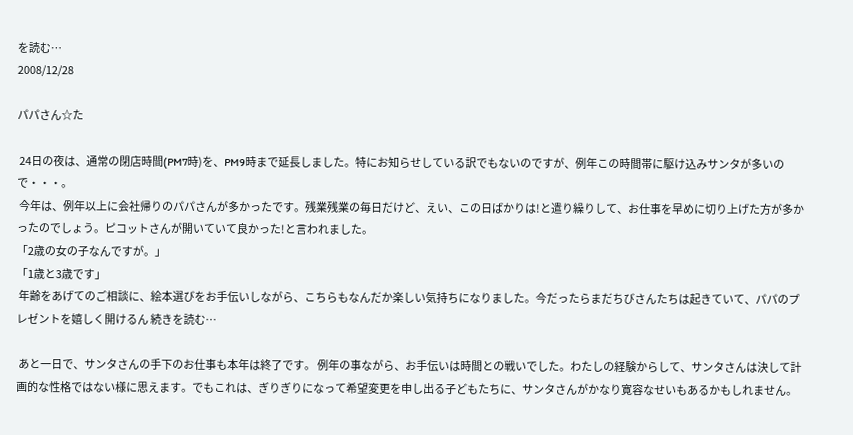を読む…
2008/12/28

パパさん☆た

 24日の夜は、通常の閉店時間(PM7時)を、PM9時まで延長しました。特にお知らせしている訳でもないのですが、例年この時間帯に駆け込みサンタが多いので・・・。
 今年は、例年以上に会社帰りのパパさんが多かったです。残業残業の毎日だけど、えい、この日ばかりは!と遣り繰りして、お仕事を早めに切り上げた方が多かったのでしょう。ピコットさんが開いていて良かった!と言われました。
「2歳の女の子なんですが。」
「1歳と3歳です」
 年齢をあげてのご相談に、絵本選びをお手伝いしながら、こちらもなんだか楽しい気持ちになりました。今だったらまだちびさんたちは起きていて、パパのプレゼントを嬉しく開けるん 続きを読む…

 あと一日で、サンタさんの手下のお仕事も本年は終了です。 例年の事ながら、お手伝いは時間との戦いでした。わたしの経験からして、サンタさんは決して計画的な性格ではない様に思えます。でもこれは、ぎりぎりになって希望変更を申し出る子どもたちに、サンタさんがかなり寛容なせいもあるかもしれません。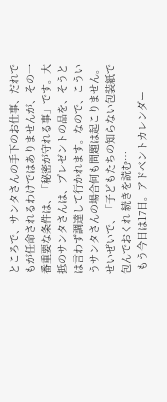ところで、サンタさんの手下のお仕事、だれでもが任命されるわけではありませんが、その一番重要な条件は、「秘密が守れる事」です。大抵のサンタさんは、プレゼントの品を、そうとは言わず調達して行かれます。なので、こういうサンタさんの場合何も問題は起こりません。せいぜいで、「子どもたちの知らない包装紙で包んでおくれ 続きを読む…
 もう今日は17日。アドベントカレンダー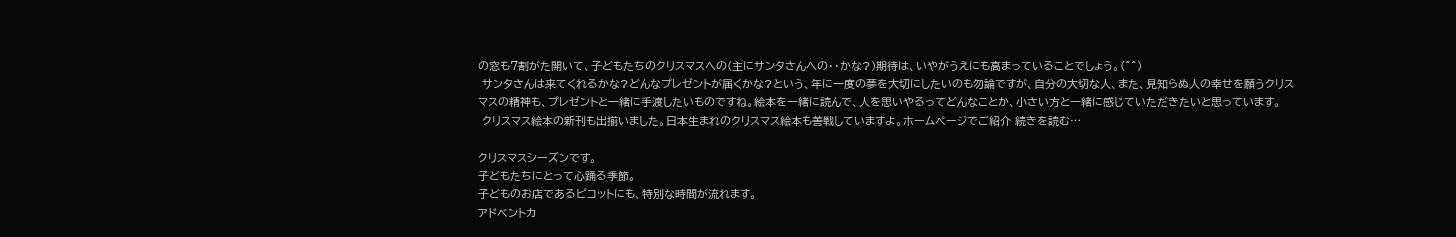の窓も7割がた開いて、子どもたちのクリスマスへの(主にサンタさんへの・・かな?)期待は、いやがうえにも高まっていることでしょう。(^^)
 サンタさんは来てくれるかな?どんなプレゼントが届くかな?という、年に一度の夢を大切にしたいのも勿論ですが、自分の大切な人、また、見知らぬ人の幸せを願うクリスマスの精神も、プレゼントと一緒に手渡したいものですね。絵本を一緒に読んで、人を思いやるってどんなことか、小さい方と一緒に感じていただきたいと思っています。
 クリスマス絵本の新刊も出揃いました。日本生まれのクリスマス絵本も善戦していますよ。ホームページでご紹介 続きを読む…

クリスマスシーズンです。
子どもたちにとって心踊る季節。
子どものお店であるピコットにも、特別な時間が流れます。
アドベントカ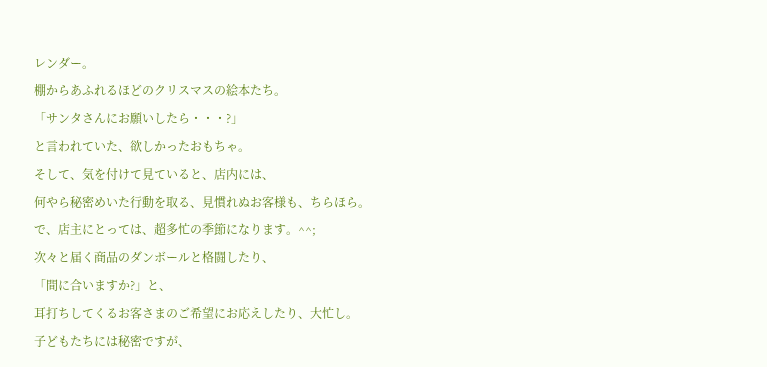レンダー。
棚からあふれるほどのクリスマスの絵本たち。
「サンタさんにお願いしたら・・・?」
と言われていた、欲しかったおもちゃ。
そして、気を付けて見ていると、店内には、
何やら秘密めいた行動を取る、見慣れぬお客様も、ちらほら。
で、店主にとっては、超多忙の季節になります。^^;
次々と届く商品のダンボールと格闘したり、
「間に合いますか?」と、
耳打ちしてくるお客さまのご希望にお応えしたり、大忙し。
子どもたちには秘密ですが、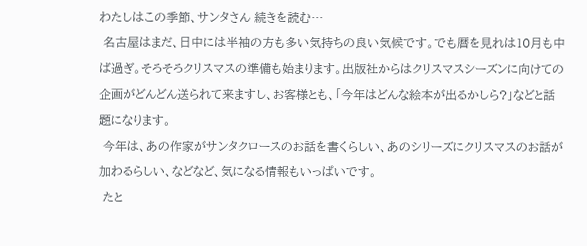わたしはこの季節、サンタさん 続きを読む…
 名古屋はまだ、日中には半袖の方も多い気持ちの良い気候です。でも暦を見れは10月も中ば過ぎ。そろそろクリスマスの準備も始まります。出版社からはクリスマスシーズンに向けての企画がどんどん送られて来ますし、お客様とも、「今年はどんな絵本が出るかしら?」などと話題になります。
 今年は、あの作家がサンタクロースのお話を書くらしい、あのシリーズにクリスマスのお話が加わるらしい、などなど、気になる情報もいっぱいです。
 たと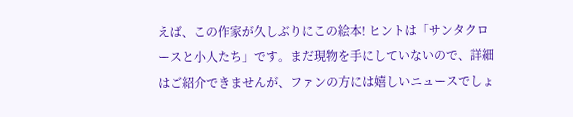えば、この作家が久しぶりにこの絵本! ヒントは「サンタクロースと小人たち」です。まだ現物を手にしていないので、詳細はご紹介できませんが、ファンの方には嬉しいニュースでしょ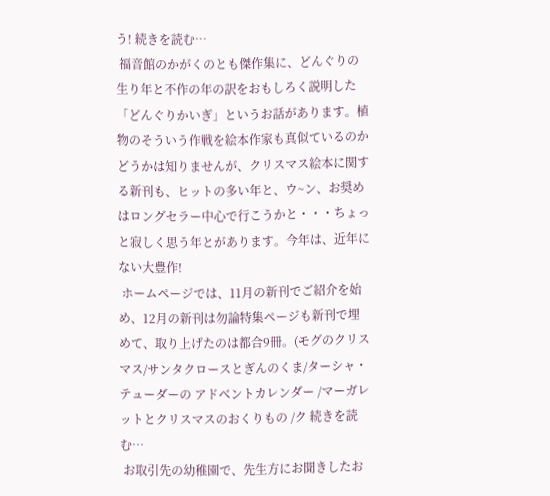う! 続きを読む…
 福音館のかがくのとも傑作集に、どんぐりの生り年と不作の年の訳をおもしろく説明した「どんぐりかいぎ」というお話があります。植物のそういう作戦を絵本作家も真似ているのかどうかは知りませんが、クリスマス絵本に関する新刊も、ヒットの多い年と、ウ~ン、お奨めはロングセラー中心で行こうかと・・・ちょっと寂しく思う年とがあります。今年は、近年にない大豊作!
 ホームページでは、11月の新刊でご紹介を始め、12月の新刊は勿論特集ページも新刊で埋めて、取り上げたのは都合9冊。(モグのクリスマス/サンタクロースとぎんのくま/ターシャ・テューダーの アドベントカレンダー /マーガレットとクリスマスのおくりもの /ク 続きを読む…
 お取引先の幼稚園で、先生方にお聞きしたお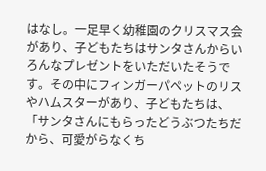はなし。一足早く幼稚園のクリスマス会があり、子どもたちはサンタさんからいろんなプレゼントをいただいたそうです。その中にフィンガーパペットのリスやハムスターがあり、子どもたちは、「サンタさんにもらったどうぶつたちだから、可愛がらなくち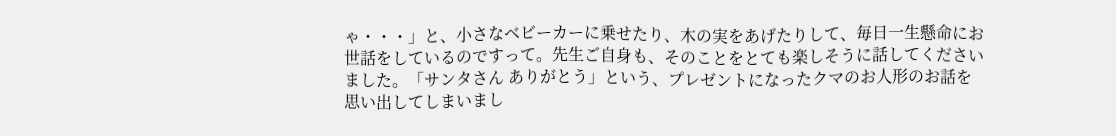ゃ・・・」と、小さなベビーカーに乗せたり、木の実をあげたりして、毎日一生懸命にお世話をしているのですって。先生ご自身も、そのことをとても楽しそうに話してくださいました。「サンタさん ありがとう」という、プレゼントになったクマのお人形のお話を思い出してしまいまし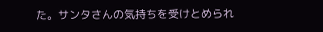た。サンタさんの気持ちを受けとめられ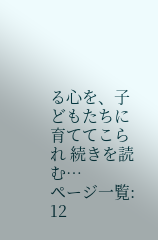る心を、子どもたちに育ててこられ 続きを読む…
ページ一覧: 12